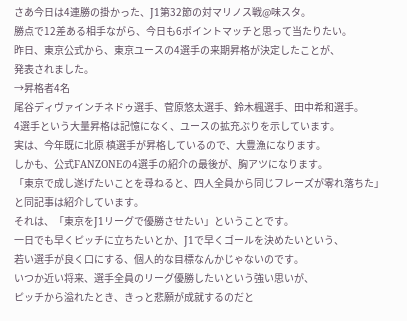さあ今日は4連勝の掛かった、J1第32節の対マリノス戦@味スタ。
勝点で12差ある相手ながら、今日も6ポイントマッチと思って当たりたい。
昨日、東京公式から、東京ユースの4選手の来期昇格が決定したことが、
発表されました。
→昇格者4名
尾谷ディヴァインチネドゥ選手、菅原悠太選手、鈴木楓選手、田中希和選手。
4選手という大量昇格は記憶になく、ユースの拡充ぶりを示しています。
実は、今年既に北原 槙選手が昇格しているので、大豊漁になります。
しかも、公式FANZONEの4選手の紹介の最後が、胸アツになります。
「東京で成し遂げたいことを尋ねると、四人全員から同じフレーズが零れ落ちた」
と同記事は紹介しています。
それは、「東京をJ1リーグで優勝させたい」ということです。
一日でも早くピッチに立ちたいとか、J1で早くゴールを決めたいという、
若い選手が良く口にする、個人的な目標なんかじゃないのです。
いつか近い将来、選手全員のリーグ優勝したいという強い思いが、
ピッチから溢れたとき、きっと悲願が成就するのだと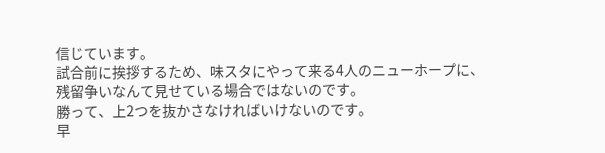信じています。
試合前に挨拶するため、味スタにやって来る4人のニューホープに、
残留争いなんて見せている場合ではないのです。
勝って、上2つを抜かさなければいけないのです。
早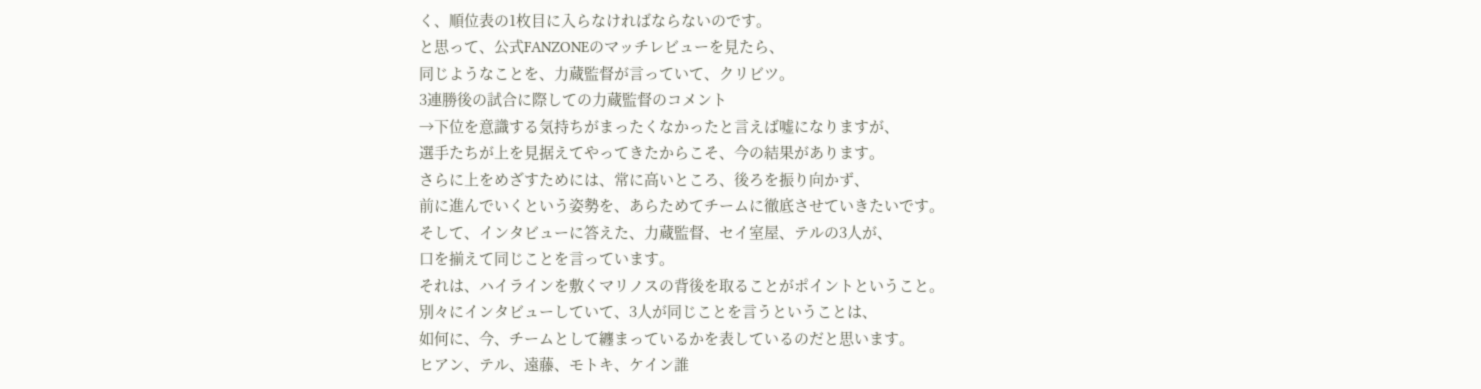く、順位表の1枚目に入らなければならないのです。
と思って、公式FANZONEのマッチレビューを見たら、
同じようなことを、力蔵監督が言っていて、クリビツ。
3連勝後の試合に際しての力蔵監督のコメント
→下位を意識する気持ちがまったくなかったと言えば嘘になりますが、
選手たちが上を見据えてやってきたからこそ、今の結果があります。
さらに上をめざすためには、常に高いところ、後ろを振り向かず、
前に進んでいくという姿勢を、あらためてチームに徹底させていきたいです。
そして、インタビューに答えた、力蔵監督、セイ室屋、テルの3人が、
口を揃えて同じことを言っています。
それは、ハイラインを敷くマリノスの背後を取ることがポイントということ。
別々にインタビューしていて、3人が同じことを言うということは、
如何に、今、チームとして纏まっているかを表しているのだと思います。
ヒアン、テル、遠藤、モトキ、ケイン誰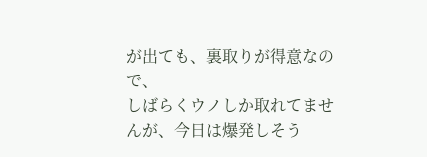が出ても、裏取りが得意なので、
しばらくウノしか取れてませんが、今日は爆発しそう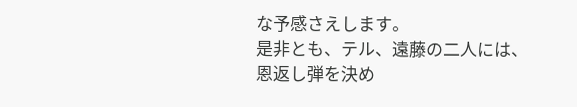な予感さえします。
是非とも、テル、遠藤の二人には、恩返し弾を決め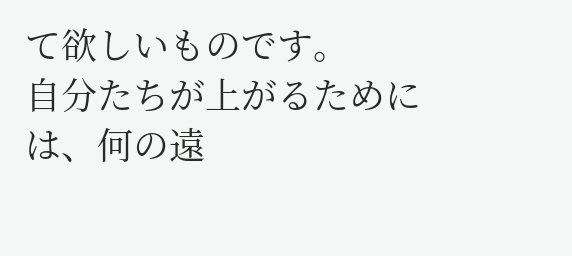て欲しいものです。
自分たちが上がるためには、何の遠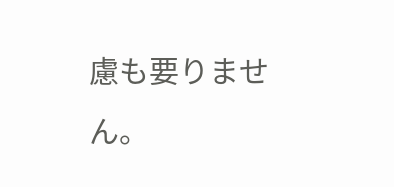慮も要りません。